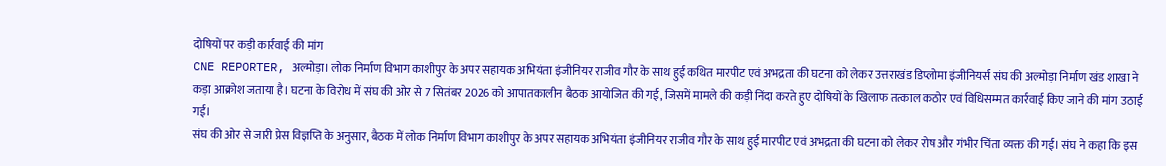दोषियों पर कड़ी कार्रवाई की मांग
CNE REPORTER, अल्मोड़ा। लोक निर्माण विभाग काशीपुर के अपर सहायक अभियंता इंजीनियर राजीव गौर के साथ हुई कथित मारपीट एवं अभद्रता की घटना को लेकर उत्तराखंड डिप्लोमा इंजीनियर्स संघ की अल्मोड़ा निर्माण खंड शाखा ने कड़ा आक्रोश जताया है। घटना के विरोध में संघ की ओर से 7 सितंबर 2026 को आपातकालीन बैठक आयोजित की गई, जिसमें मामले की कड़ी निंदा करते हुए दोषियों के खिलाफ तत्काल कठोर एवं विधिसम्मत कार्रवाई किए जाने की मांग उठाई गई।
संघ की ओर से जारी प्रेस विज्ञप्ति के अनुसार, बैठक में लोक निर्माण विभाग काशीपुर के अपर सहायक अभियंता इंजीनियर राजीव गौर के साथ हुई मारपीट एवं अभद्रता की घटना को लेकर रोष और गंभीर चिंता व्यक्त की गई। संघ ने कहा कि इस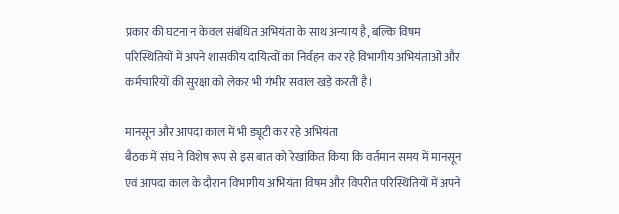प्रकार की घटना न केवल संबंधित अभियंता के साथ अन्याय है, बल्कि विषम परिस्थितियों में अपने शासकीय दायित्वों का निर्वहन कर रहे विभागीय अभियंताओं और कर्मचारियों की सुरक्षा को लेकर भी गंभीर सवाल खड़े करती है।

मानसून और आपदा काल में भी ड्यूटी कर रहे अभियंता
बैठक में संघ ने विशेष रूप से इस बात को रेखांकित किया कि वर्तमान समय में मानसून एवं आपदा काल के दौरान विभागीय अभियंता विषम और विपरीत परिस्थितियों में अपने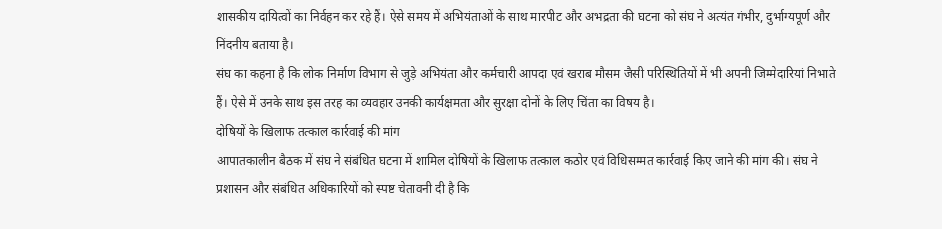शासकीय दायित्वों का निर्वहन कर रहे हैं। ऐसे समय में अभियंताओं के साथ मारपीट और अभद्रता की घटना को संघ ने अत्यंत गंभीर, दुर्भाग्यपूर्ण और निंदनीय बताया है।
संघ का कहना है कि लोक निर्माण विभाग से जुड़े अभियंता और कर्मचारी आपदा एवं खराब मौसम जैसी परिस्थितियों में भी अपनी जिम्मेदारियां निभाते हैं। ऐसे में उनके साथ इस तरह का व्यवहार उनकी कार्यक्षमता और सुरक्षा दोनों के लिए चिंता का विषय है।
दोषियों के खिलाफ तत्काल कार्रवाई की मांग
आपातकालीन बैठक में संघ ने संबंधित घटना में शामिल दोषियों के खिलाफ तत्काल कठोर एवं विधिसम्मत कार्रवाई किए जाने की मांग की। संघ ने प्रशासन और संबंधित अधिकारियों को स्पष्ट चेतावनी दी है कि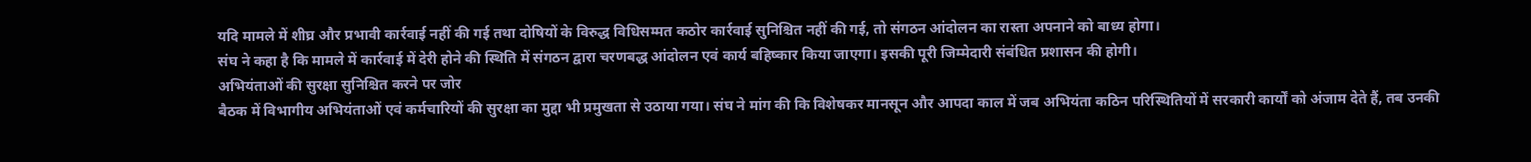यदि मामले में शीघ्र और प्रभावी कार्रवाई नहीं की गई तथा दोषियों के विरुद्ध विधिसम्मत कठोर कार्रवाई सुनिश्चित नहीं की गई, तो संगठन आंदोलन का रास्ता अपनाने को बाध्य होगा।
संघ ने कहा है कि मामले में कार्रवाई में देरी होने की स्थिति में संगठन द्वारा चरणबद्ध आंदोलन एवं कार्य बहिष्कार किया जाएगा। इसकी पूरी जिम्मेदारी संबंधित प्रशासन की होगी।
अभियंताओं की सुरक्षा सुनिश्चित करने पर जोर
बैठक में विभागीय अभियंताओं एवं कर्मचारियों की सुरक्षा का मुद्दा भी प्रमुखता से उठाया गया। संघ ने मांग की कि विशेषकर मानसून और आपदा काल में जब अभियंता कठिन परिस्थितियों में सरकारी कार्यों को अंजाम देते हैं, तब उनकी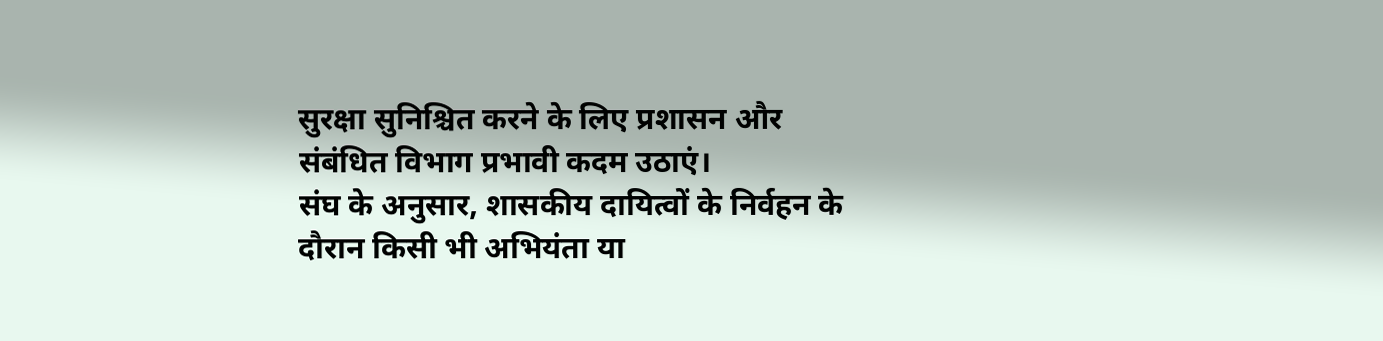सुरक्षा सुनिश्चित करने के लिए प्रशासन और संबंधित विभाग प्रभावी कदम उठाएं।
संघ के अनुसार, शासकीय दायित्वों के निर्वहन के दौरान किसी भी अभियंता या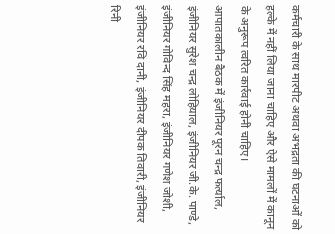कर्मचारी के साथ मारपीट अथवा अभद्रता की घटनाओं को हल्के में नहीं लिया जाना चाहिए और ऐसे मामलों में कानून के अनुरूप त्वरित कार्रवाई होनी चाहिए।
आपातकालीन बैठक में इंजीनियर पूरन चन्द्र फर्त्याल, इंजीनियर सुरेश चन्द्र लोहियाल, इंजीनियर जी.के. पाण्डे, इंजीनियर गोविन्द सिंह महरा, इंजीनियर गणेश जोशी, इंजीनियर रवि दानी, इंजीनियर दीपक तिवारी, इंजीनियर रिनी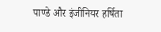पाण्डे और इंजीनियर हर्षिता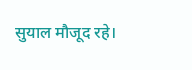सुयाल मौजूद रहे।